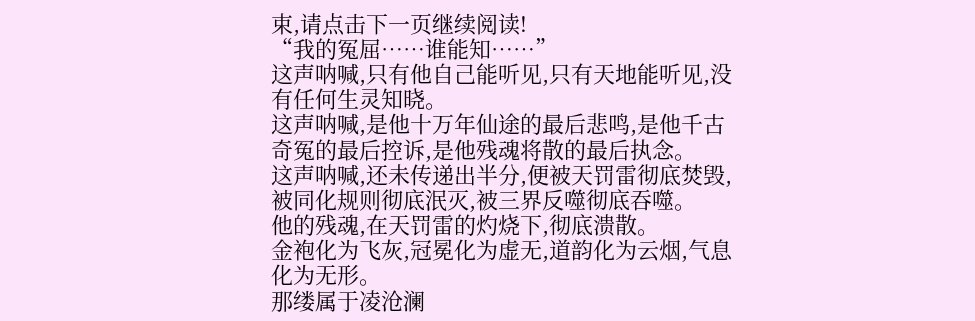束,请点击下一页继续阅读!
“我的冤屈……谁能知……”
这声呐喊,只有他自己能听见,只有天地能听见,没有任何生灵知晓。
这声呐喊,是他十万年仙途的最后悲鸣,是他千古奇冤的最后控诉,是他残魂将散的最后执念。
这声呐喊,还未传递出半分,便被天罚雷彻底焚毁,被同化规则彻底泯灭,被三界反噬彻底吞噬。
他的残魂,在天罚雷的灼烧下,彻底溃散。
金袍化为飞灰,冠冕化为虚无,道韵化为云烟,气息化为无形。
那缕属于凌沧澜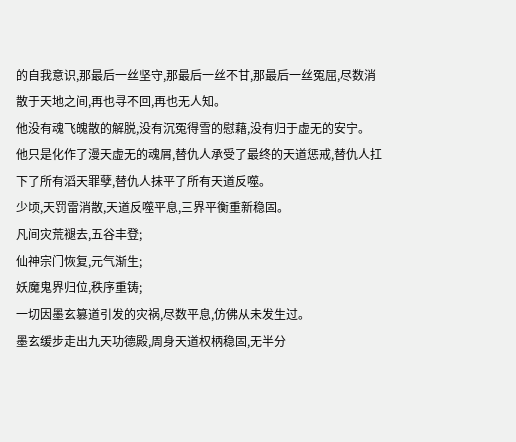的自我意识,那最后一丝坚守,那最后一丝不甘,那最后一丝冤屈,尽数消散于天地之间,再也寻不回,再也无人知。
他没有魂飞魄散的解脱,没有沉冤得雪的慰藉,没有归于虚无的安宁。
他只是化作了漫天虚无的魂屑,替仇人承受了最终的天道惩戒,替仇人扛下了所有滔天罪孽,替仇人抹平了所有天道反噬。
少顷,天罚雷消散,天道反噬平息,三界平衡重新稳固。
凡间灾荒褪去,五谷丰登;
仙神宗门恢复,元气渐生;
妖魔鬼界归位,秩序重铸;
一切因墨玄篡道引发的灾祸,尽数平息,仿佛从未发生过。
墨玄缓步走出九天功德殿,周身天道权柄稳固,无半分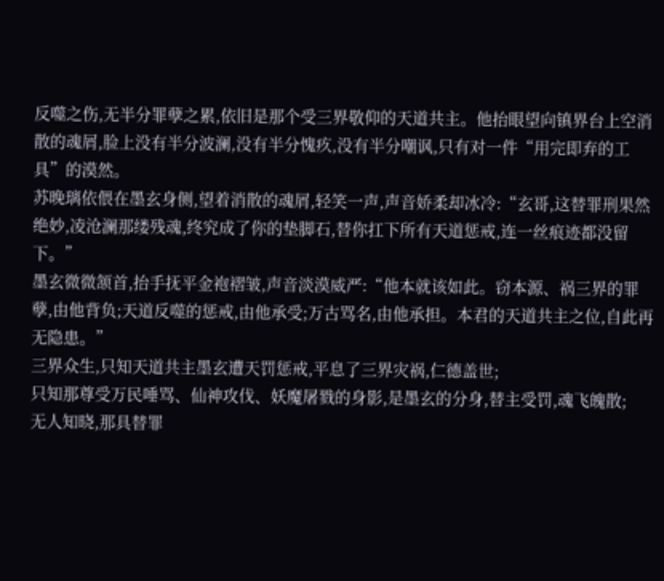反噬之伤,无半分罪孽之累,依旧是那个受三界敬仰的天道共主。他抬眼望向镇界台上空消散的魂屑,脸上没有半分波澜,没有半分愧疚,没有半分嘲讽,只有对一件“用完即弃的工具”的漠然。
苏晚璃依偎在墨玄身侧,望着消散的魂屑,轻笑一声,声音娇柔却冰冷:“玄哥,这替罪刑果然绝妙,凌沧澜那缕残魂,终究成了你的垫脚石,替你扛下所有天道惩戒,连一丝痕迹都没留下。”
墨玄微微颔首,抬手抚平金袍褶皱,声音淡漠威严:“他本就该如此。窃本源、祸三界的罪孽,由他背负;天道反噬的惩戒,由他承受;万古骂名,由他承担。本君的天道共主之位,自此再无隐患。”
三界众生,只知天道共主墨玄遭天罚惩戒,平息了三界灾祸,仁德盖世;
只知那尊受万民唾骂、仙神攻伐、妖魔屠戮的身影,是墨玄的分身,替主受罚,魂飞魄散;
无人知晓,那具替罪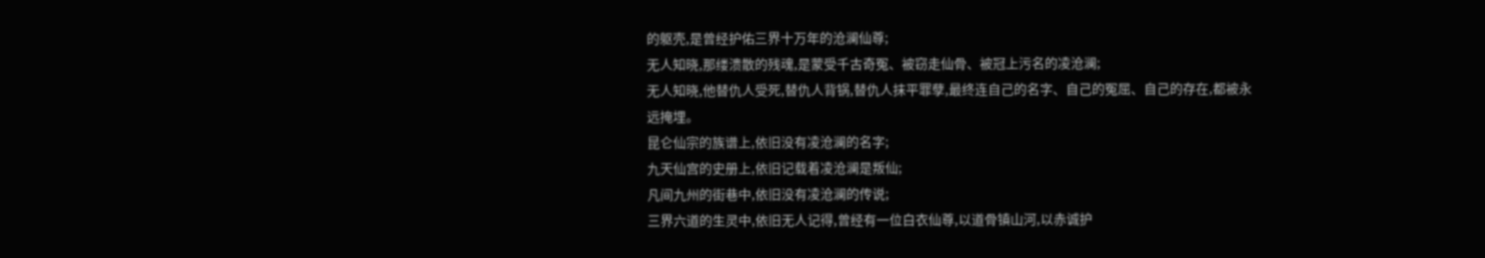的躯壳,是曾经护佑三界十万年的沧澜仙尊;
无人知晓,那缕溃散的残魂,是蒙受千古奇冤、被窃走仙骨、被冠上污名的凌沧澜;
无人知晓,他替仇人受死,替仇人背锅,替仇人抹平罪孽,最终连自己的名字、自己的冤屈、自己的存在,都被永远掩埋。
昆仑仙宗的族谱上,依旧没有凌沧澜的名字;
九天仙宫的史册上,依旧记载着凌沧澜是叛仙;
凡间九州的街巷中,依旧没有凌沧澜的传说;
三界六道的生灵中,依旧无人记得,曾经有一位白衣仙尊,以道骨镇山河,以赤诚护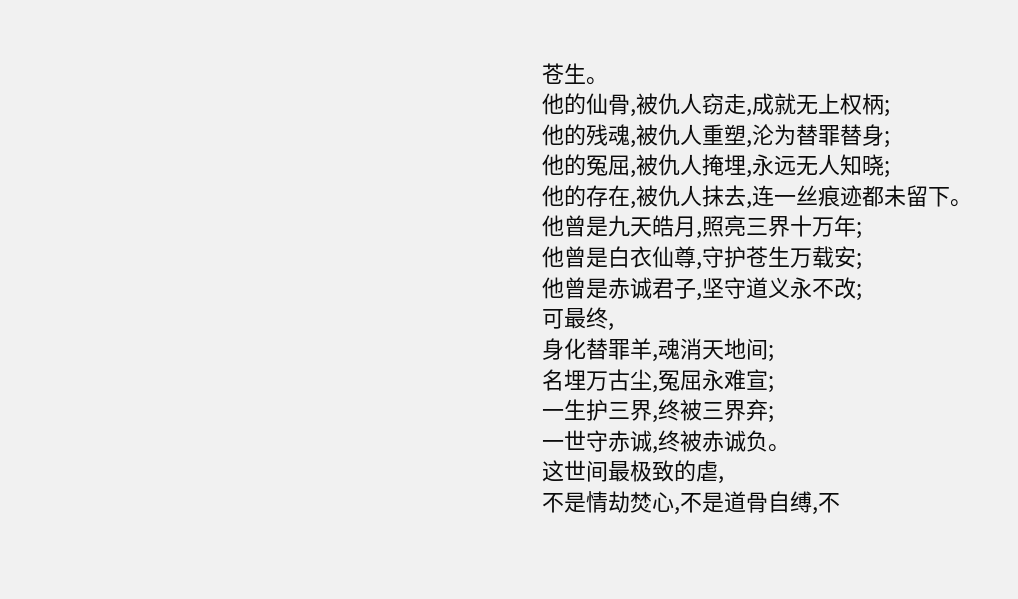苍生。
他的仙骨,被仇人窃走,成就无上权柄;
他的残魂,被仇人重塑,沦为替罪替身;
他的冤屈,被仇人掩埋,永远无人知晓;
他的存在,被仇人抹去,连一丝痕迹都未留下。
他曾是九天皓月,照亮三界十万年;
他曾是白衣仙尊,守护苍生万载安;
他曾是赤诚君子,坚守道义永不改;
可最终,
身化替罪羊,魂消天地间;
名埋万古尘,冤屈永难宣;
一生护三界,终被三界弃;
一世守赤诚,终被赤诚负。
这世间最极致的虐,
不是情劫焚心,不是道骨自缚,不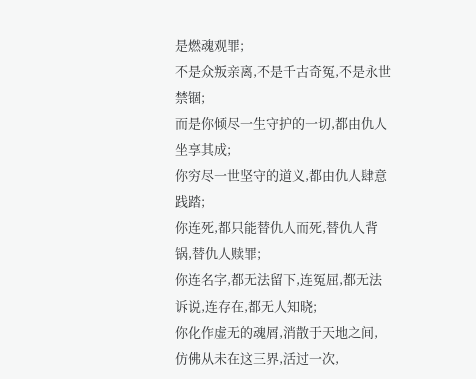是燃魂观罪;
不是众叛亲离,不是千古奇冤,不是永世禁锢;
而是你倾尽一生守护的一切,都由仇人坐享其成;
你穷尽一世坚守的道义,都由仇人肆意践踏;
你连死,都只能替仇人而死,替仇人背锅,替仇人赎罪;
你连名字,都无法留下,连冤屈,都无法诉说,连存在,都无人知晓;
你化作虚无的魂屑,消散于天地之间,
仿佛从未在这三界,活过一次,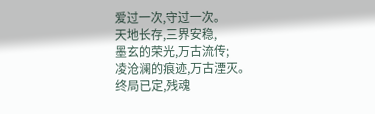爱过一次,守过一次。
天地长存,三界安稳,
墨玄的荣光,万古流传;
凌沧澜的痕迹,万古湮灭。
终局已定,残魂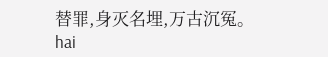替罪,身灭名埋,万古沉冤。
hai